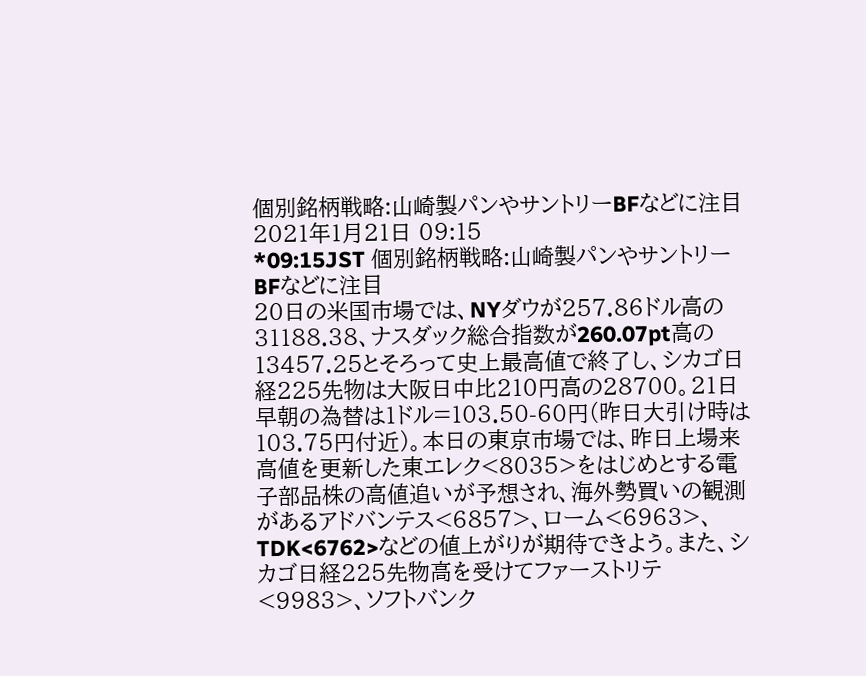個別銘柄戦略:山崎製パンやサントリーBFなどに注目
2021年1月21日 09:15
*09:15JST 個別銘柄戦略:山崎製パンやサントリーBFなどに注目
20日の米国市場では、NYダウが257.86ドル高の31188.38、ナスダック総合指数が260.07pt高の13457.25とそろって史上最高値で終了し、シカゴ日経225先物は大阪日中比210円高の28700。21日早朝の為替は1ドル=103.50-60円(昨日大引け時は103.75円付近)。本日の東京市場では、昨日上場来高値を更新した東エレク<8035>をはじめとする電子部品株の高値追いが予想され、海外勢買いの観測があるアドバンテス<6857>、ローム<6963>、TDK<6762>などの値上がりが期待できよう。また、シカゴ日経225先物高を受けてファーストリテ<9983>、ソフトバンク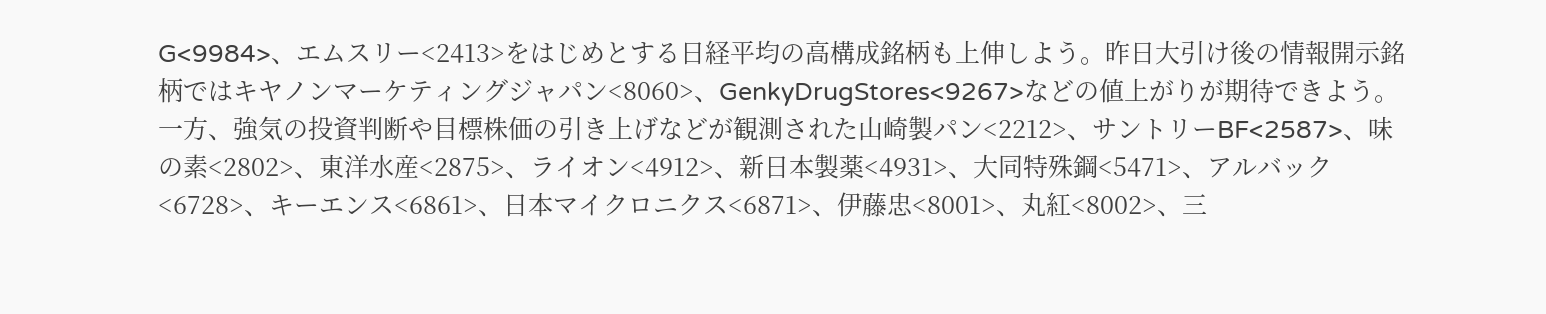G<9984>、エムスリー<2413>をはじめとする日経平均の高構成銘柄も上伸しよう。昨日大引け後の情報開示銘柄ではキヤノンマーケティングジャパン<8060>、GenkyDrugStores<9267>などの値上がりが期待できよう。一方、強気の投資判断や目標株価の引き上げなどが観測された山崎製パン<2212>、サントリーBF<2587>、味の素<2802>、東洋水産<2875>、ライオン<4912>、新日本製薬<4931>、大同特殊鋼<5471>、アルバック<6728>、キーエンス<6861>、日本マイクロニクス<6871>、伊藤忠<8001>、丸紅<8002>、三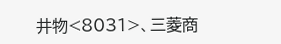井物<8031>、三菱商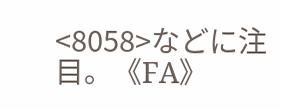<8058>などに注目。《FA》